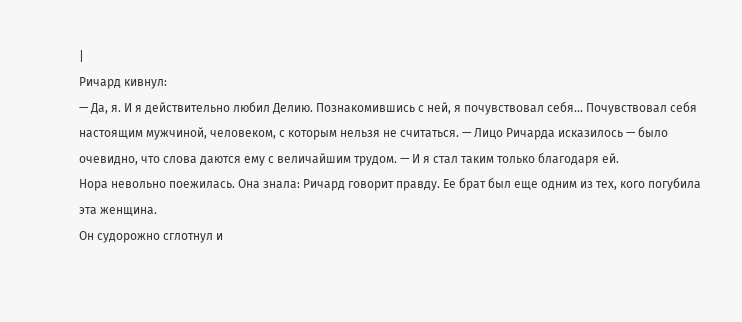|
Ричард кивнул:
— Да, я. И я действительно любил Делию. Познакомившись с ней, я почувствовал себя… Почувствовал себя настоящим мужчиной, человеком, с которым нельзя не считаться. — Лицо Ричарда исказилось — было очевидно, что слова даются ему с величайшим трудом. — И я стал таким только благодаря ей.
Нора невольно поежилась. Она знала: Ричард говорит правду. Ее брат был еще одним из тех, кого погубила эта женщина.
Он судорожно сглотнул и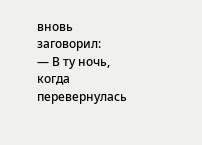вновь заговорил:
— В ту ночь, когда перевернулась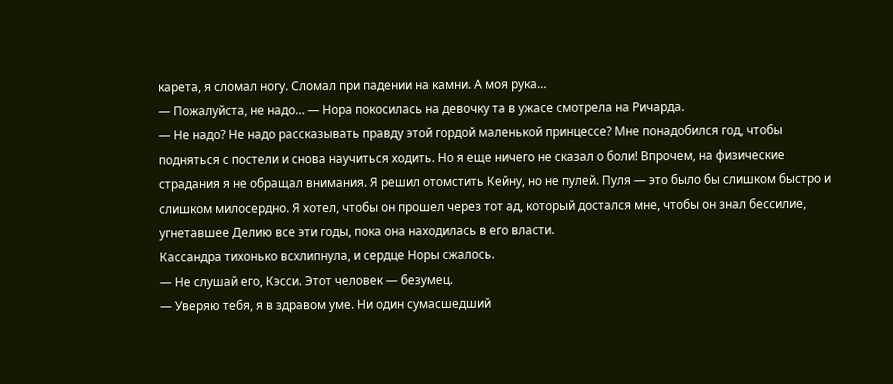карета, я сломал ногу. Сломал при падении на камни. А моя рука…
— Пожалуйста, не надо… — Нора покосилась на девочку та в ужасе смотрела на Ричарда.
— Не надо? Не надо рассказывать правду этой гордой маленькой принцессе? Мне понадобился год, чтобы подняться с постели и снова научиться ходить. Но я еще ничего не сказал о боли! Впрочем, на физические страдания я не обращал внимания. Я решил отомстить Кейну, но не пулей. Пуля — это было бы слишком быстро и слишком милосердно. Я хотел, чтобы он прошел через тот ад, который достался мне, чтобы он знал бессилие, угнетавшее Делию все эти годы, пока она находилась в его власти.
Кассандра тихонько всхлипнула, и сердце Норы сжалось.
— Не слушай его, Кэсси. Этот человек — безумец.
— Уверяю тебя, я в здравом уме. Ни один сумасшедший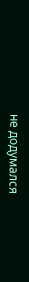не додумался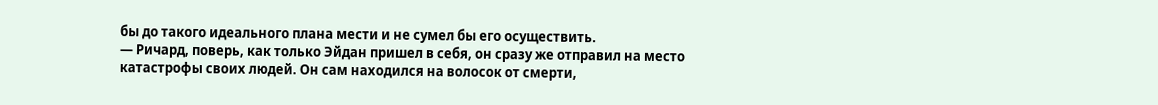бы до такого идеального плана мести и не сумел бы его осуществить.
— Ричард, поверь, как только Эйдан пришел в себя, он сразу же отправил на место катастрофы своих людей. Он сам находился на волосок от смерти,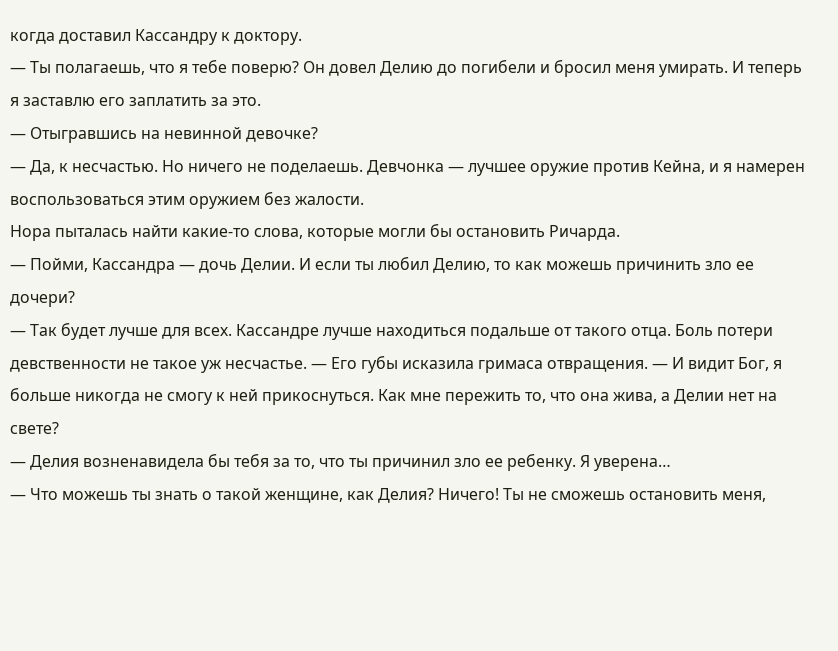когда доставил Кассандру к доктору.
— Ты полагаешь, что я тебе поверю? Он довел Делию до погибели и бросил меня умирать. И теперь я заставлю его заплатить за это.
— Отыгравшись на невинной девочке?
— Да, к несчастью. Но ничего не поделаешь. Девчонка — лучшее оружие против Кейна, и я намерен воспользоваться этим оружием без жалости.
Нора пыталась найти какие-то слова, которые могли бы остановить Ричарда.
— Пойми, Кассандра — дочь Делии. И если ты любил Делию, то как можешь причинить зло ее дочери?
— Так будет лучше для всех. Кассандре лучше находиться подальше от такого отца. Боль потери девственности не такое уж несчастье. — Его губы исказила гримаса отвращения. — И видит Бог, я больше никогда не смогу к ней прикоснуться. Как мне пережить то, что она жива, а Делии нет на свете?
— Делия возненавидела бы тебя за то, что ты причинил зло ее ребенку. Я уверена…
— Что можешь ты знать о такой женщине, как Делия? Ничего! Ты не сможешь остановить меня,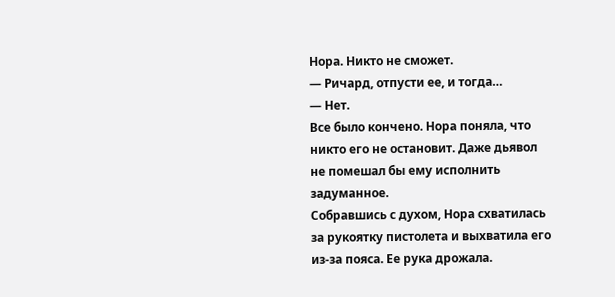Нора. Никто не сможет.
— Ричард, отпусти ее, и тогда…
— Нет.
Все было кончено. Нора поняла, что никто его не остановит. Даже дьявол не помешал бы ему исполнить задуманное.
Собравшись с духом, Нора схватилась за рукоятку пистолета и выхватила его из-за пояса. Ее рука дрожала.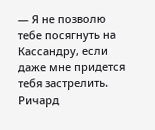— Я не позволю тебе посягнуть на Кассандру, если даже мне придется тебя застрелить.
Ричард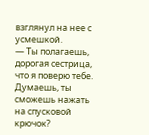взглянул на нее с усмешкой.
— Ты полагаешь, дорогая сестрица, что я поверю тебе. Думаешь, ты сможешь нажать на спусковой крючок?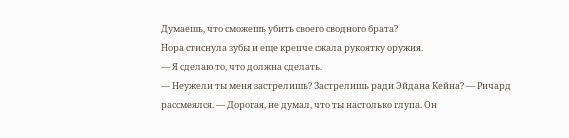Думаешь, что сможешь убить своего сводного брата?
Нора стиснула зубы и еще крепче сжала рукоятку оружия.
— Я сделаю то, что должна сделать.
— Неужели ты меня застрелишь? Застрелишь ради Эйдана Кейна? — Ричард рассмеялся. — Дорогая, не думал, что ты настолько глупа. Он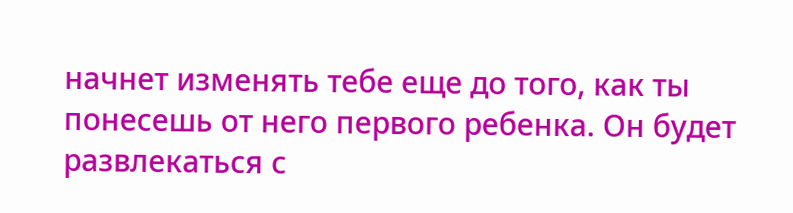начнет изменять тебе еще до того, как ты понесешь от него первого ребенка. Он будет развлекаться с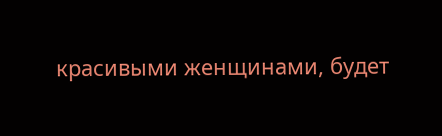красивыми женщинами, будет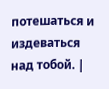потешаться и издеваться над тобой. |